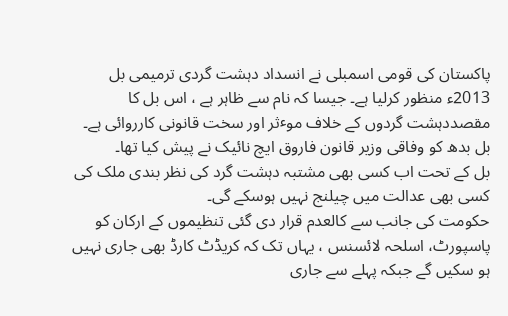پاکستان کی قومی اسمبلی نے انسداد دہشت گردی ترمیمی بل 2013ء منظور کرلیا ہے۔ جیسا کہ نام سے ظاہر ہے ، اس بل کا مقصددہشت گردوں کے خلاف موٴثر اور سخت قانونی کارروائی ہے۔ بل بدھ کو وفاقی وزیر قانون فاروق ایچ نائیک نے پیش کیا تھا۔
بل کے تحت اب کسی بھی مشتبہ دہشت گرد کی نظر بندی ملک کی کسی بھی عدالت میں چیلنج نہیں ہوسکے گی۔
حکومت کی جانب سے کالعدم قرار دی گئی تنظیموں کے ارکان کو پاسپورٹ، اسلحہ لائسنس ، یہاں تک کہ کریڈٹ کارڈ بھی جاری نہیں ہو سکیں گے جبکہ پہلے سے جاری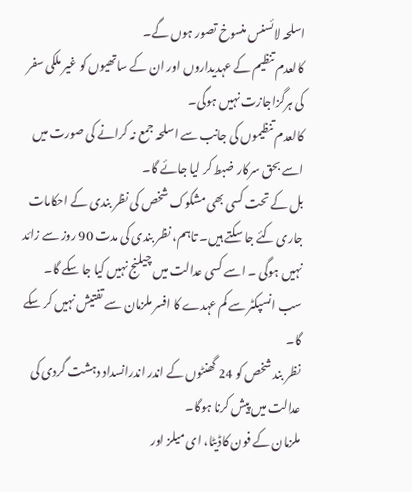اسلحہ لائسنس منسوخ تصور ہوں گے۔
کالعدم تنظیم کے عہدیداروں اور ان کے ساتھیوں کو غیر ملکی سفر کی ہرگزاجازت نہیں ہوگی۔
کالعدم تنظیموں کی جانب سے اسلحہ جمع نہ کرانے کی صورت میں اسے بحق سرکار ضبط کر لیا جائے گا۔
بل کے تحت کسی بھی مشکوک شخص کی نظر بندی کے احکامات جاری کئے جا سکتے ہیں۔ تاہم، نظر بندی کی مدت 90 روز سے زائد نہیں ہوگی ۔ اسے کسی عدالت میں چیلنج نہیں کیا جا سکے گا۔
سب انسپکٹر سے کم عہدے کا افسر ملزمان سے تفتیش نہیں کر سکے گا۔
نظر بند شخص کو 24 گھنٹوں کے اندر اندرانسداد دہشت گردی کی عدالت میں پیش کرنا ہوگا۔
ملزمان کے فون کاڈیٹا، ای میلز اور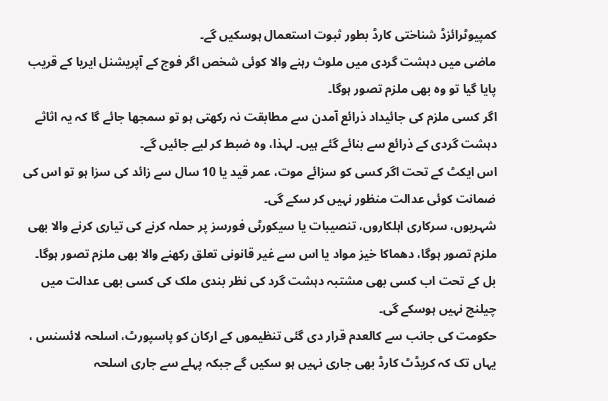کمپیوٹرائزڈ شناختی کارڈ بطور ثبوت استعمال ہوسکیں گے۔
ماضی میں دہشت گردی میں ملوث رہنے والا کوئی شخص اگر فوج کے آپریشنل ایریا کے قریب پایا گیا تو وہ بھی ملزم تصور ہوگا۔
اگر کسی ملزم کی جائیداد ذرائع آمدن سے مطابقت نہ رکھتی ہو تو سمجھا جائے گا کہ یہ اثاثے دہشت گردی کے ذرائع سے بنائے گئے ہیں۔ لہذا، وہ ضبط کر لیے جائیں گے۔
اس ایکٹ کے تحت اگر کسی کو سزائے موت، عمر قید یا 10 سال سے زائد کی سزا ہو تو اس کی ضمانت کوئی عدالت منظور نہیں کر سکے گی۔
شہریوں، سرکاری اہلکاروں، تنصیبات یا سیکورٹی فورسز پر حملہ کرنے کی تیاری کرنے والا بھی ملزم تصور ہوگا، دھماکا خیز مواد یا اس سے غیر قانونی تعلق رکھنے والا بھی ملزم تصور ہوگا۔
بل کے تحت اب کسی بھی مشتبہ دہشت گرد کی نظر بندی ملک کی کسی بھی عدالت میں چیلنج نہیں ہوسکے گی۔
حکومت کی جانب سے کالعدم قرار دی گئی تنظیموں کے ارکان کو پاسپورٹ، اسلحہ لائسنس ، یہاں تک کہ کریڈٹ کارڈ بھی جاری نہیں ہو سکیں گے جبکہ پہلے سے جاری اسلحہ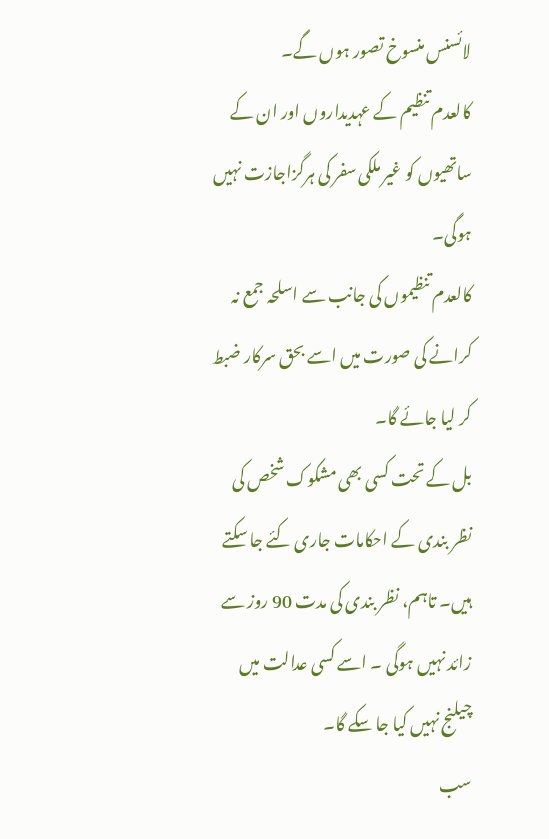لائسنس منسوخ تصور ہوں گے۔
کالعدم تنظیم کے عہدیداروں اور ان کے ساتھیوں کو غیر ملکی سفر کی ہرگزاجازت نہیں ہوگی۔
کالعدم تنظیموں کی جانب سے اسلحہ جمع نہ کرانے کی صورت میں اسے بحق سرکار ضبط کر لیا جائے گا۔
بل کے تحت کسی بھی مشکوک شخص کی نظر بندی کے احکامات جاری کئے جا سکتے ہیں۔ تاہم، نظر بندی کی مدت 90 روز سے زائد نہیں ہوگی ۔ اسے کسی عدالت میں چیلنج نہیں کیا جا سکے گا۔
سب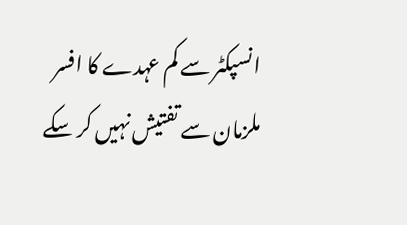انسپکٹر سے کم عہدے کا افسر ملزمان سے تفتیش نہیں کر سکے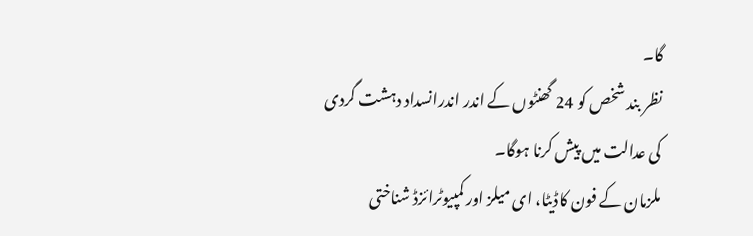گا۔
نظر بند شخص کو 24 گھنٹوں کے اندر اندرانسداد دہشت گردی کی عدالت میں پیش کرنا ہوگا۔
ملزمان کے فون کاڈیٹا، ای میلز اور کمپیوٹرائزڈ شناختی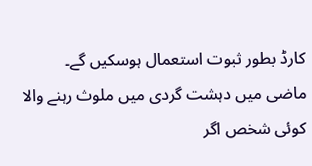کارڈ بطور ثبوت استعمال ہوسکیں گے۔
ماضی میں دہشت گردی میں ملوث رہنے والا کوئی شخص اگر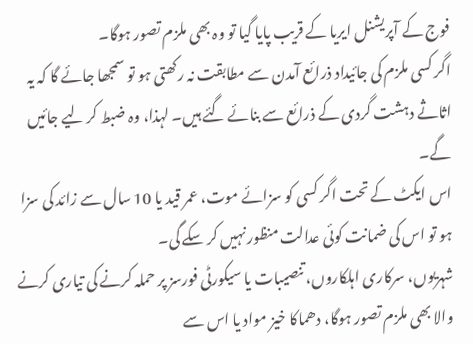فوج کے آپریشنل ایریا کے قریب پایا گیا تو وہ بھی ملزم تصور ہوگا۔
اگر کسی ملزم کی جائیداد ذرائع آمدن سے مطابقت نہ رکھتی ہو تو سمجھا جائے گا کہ یہ اثاثے دہشت گردی کے ذرائع سے بنائے گئے ہیں۔ لہذا، وہ ضبط کر لیے جائیں گے۔
اس ایکٹ کے تحت اگر کسی کو سزائے موت، عمر قید یا 10 سال سے زائد کی سزا ہو تو اس کی ضمانت کوئی عدالت منظور نہیں کر سکے گی۔
شہریوں، سرکاری اہلکاروں، تنصیبات یا سیکورٹی فورسز پر حملہ کرنے کی تیاری کرنے والا بھی ملزم تصور ہوگا، دھماکا خیز مواد یا اس سے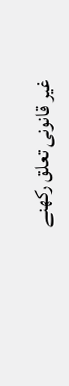غیر قانونی تعلق رکھنے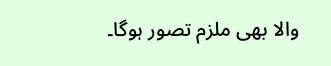والا بھی ملزم تصور ہوگا۔